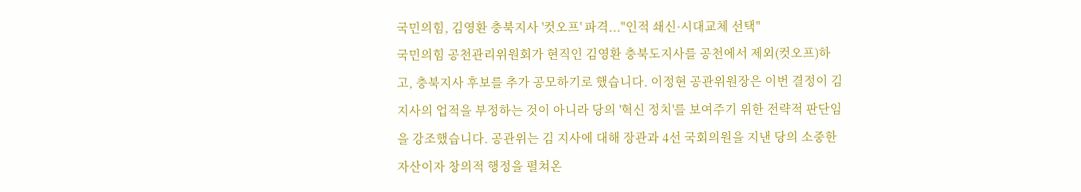국민의힘, 김영환 충북지사 '컷오프' 파격..."인적 쇄신·시대교체 선택"
국민의힘 공천관리위원회가 현직인 김영환 충북도지사를 공천에서 제외(컷오프)하고, 충북지사 후보를 추가 공모하기로 했습니다. 이정현 공관위원장은 이번 결정이 김 지사의 업적을 부정하는 것이 아니라 당의 '혁신 정치'를 보여주기 위한 전략적 판단임을 강조했습니다. 공관위는 김 지사에 대해 장관과 4선 국회의원을 지낸 당의 소중한 자산이자 창의적 행정을 펼쳐온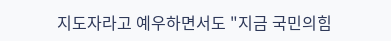지도자라고 예우하면서도 "지금 국민의힘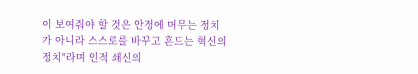이 보여줘야 할 것은 안정에 머무는 정치가 아니라 스스로를 바꾸고 흔드는 혁신의 정치"라며 인적 쇄신의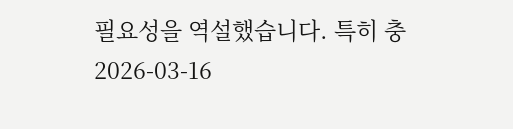필요성을 역설했습니다. 특히 충
2026-03-16